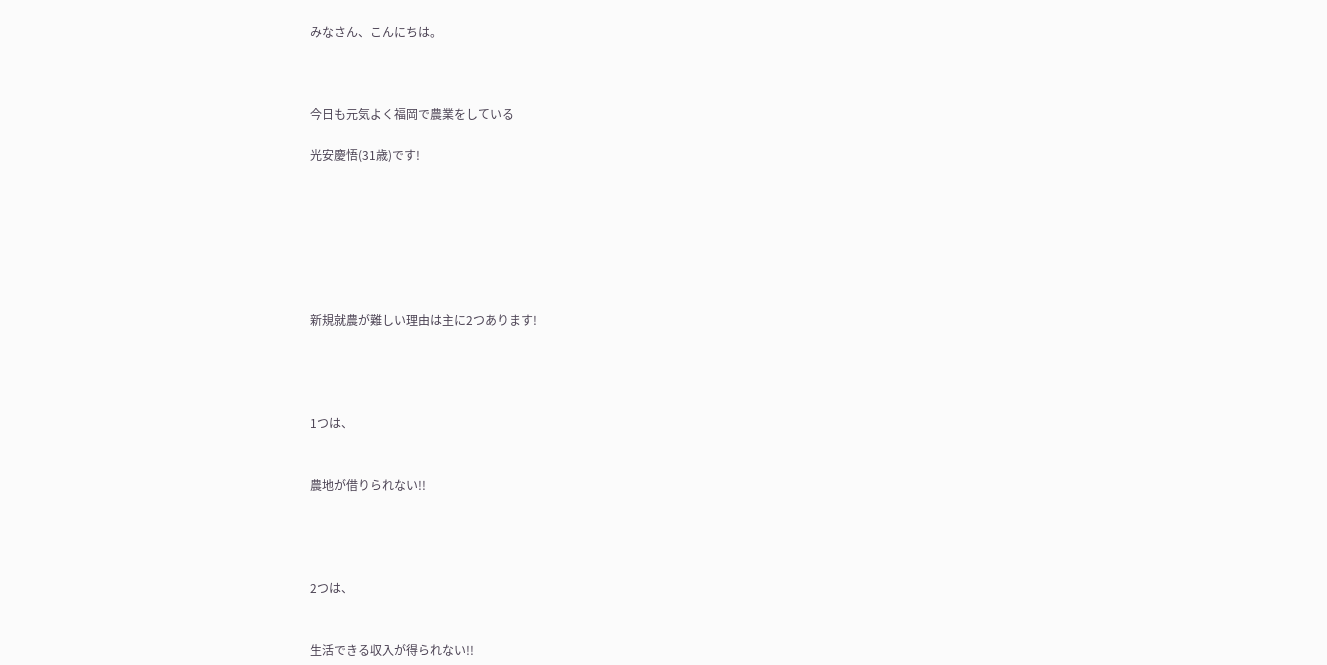みなさん、こんにちは。



今日も元気よく福岡で農業をしている

光安慶悟(31歳)です!







新規就農が難しい理由は主に2つあります!




1つは、


農地が借りられない!!




2つは、


生活できる収入が得られない!!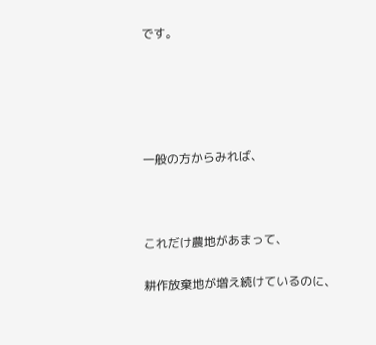です。





一般の方からみれば、



これだけ農地があまって、

耕作放棄地が増え続けているのに、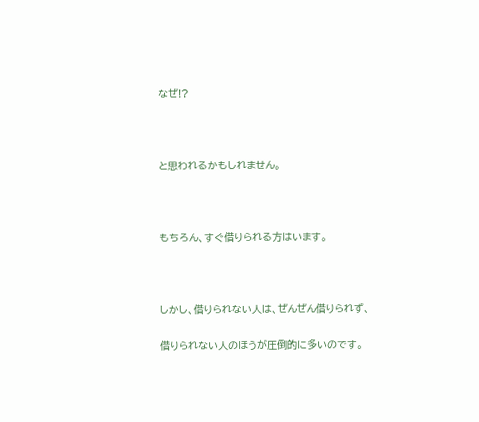なぜ!?



と思われるかもしれません。



もちろん、すぐ借りられる方はいます。



しかし、借りられない人は、ぜんぜん借りられず、

借りられない人のほうが圧倒的に多いのです。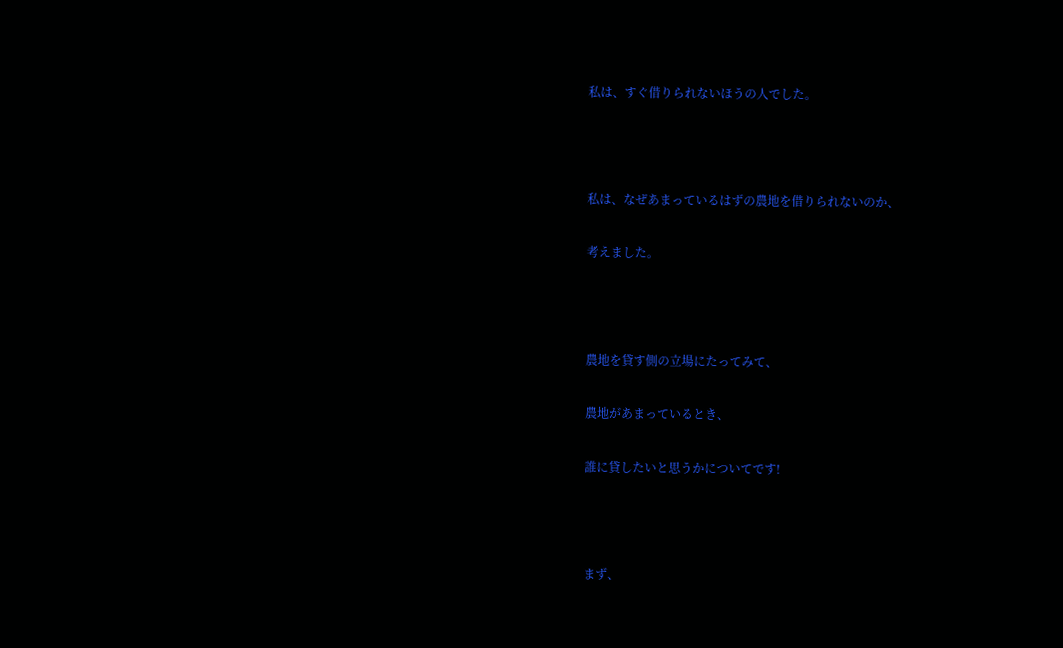私は、すぐ借りられないほうの人でした。



私は、なぜあまっているはずの農地を借りられないのか、

考えました。



農地を貸す側の立場にたってみて、

農地があまっているとき、

誰に貸したいと思うかについてです!



まず、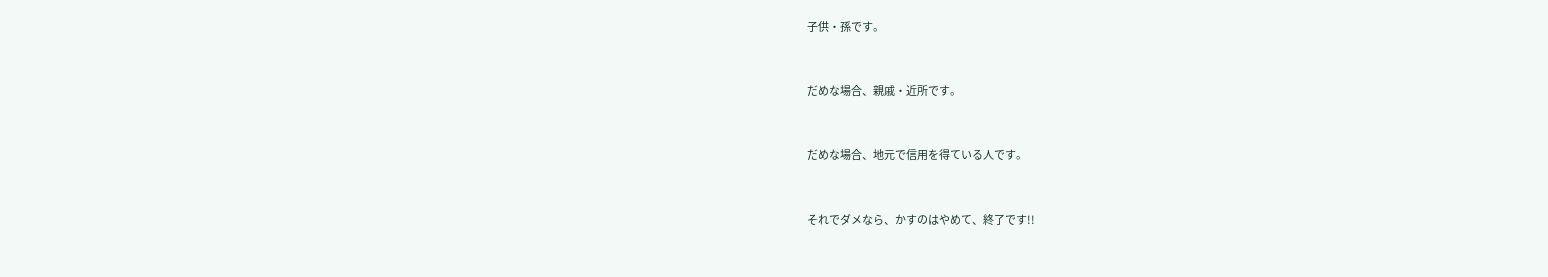子供・孫です。



だめな場合、親戚・近所です。



だめな場合、地元で信用を得ている人です。



それでダメなら、かすのはやめて、終了です!!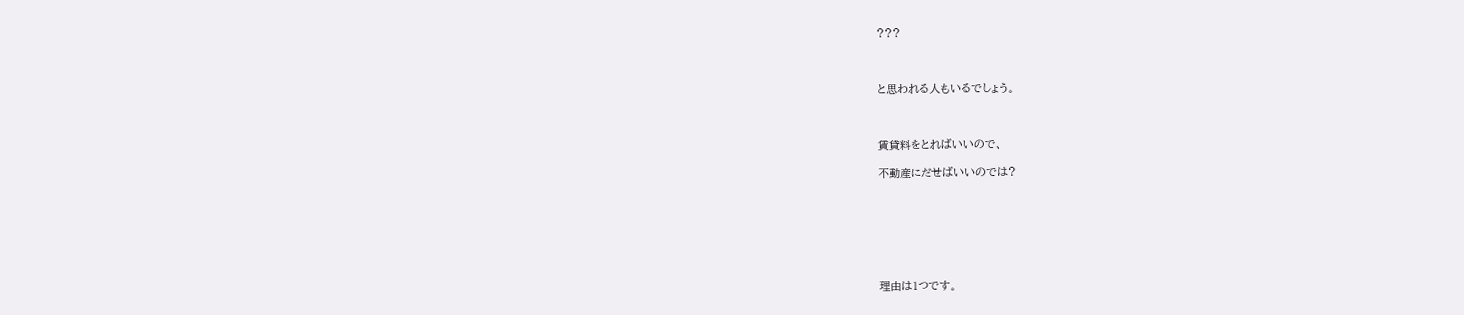???



と思われる人もいるでしょう。



賃貸料をとればいいので、

不動産にだせばいいのでは?







理由は1つです。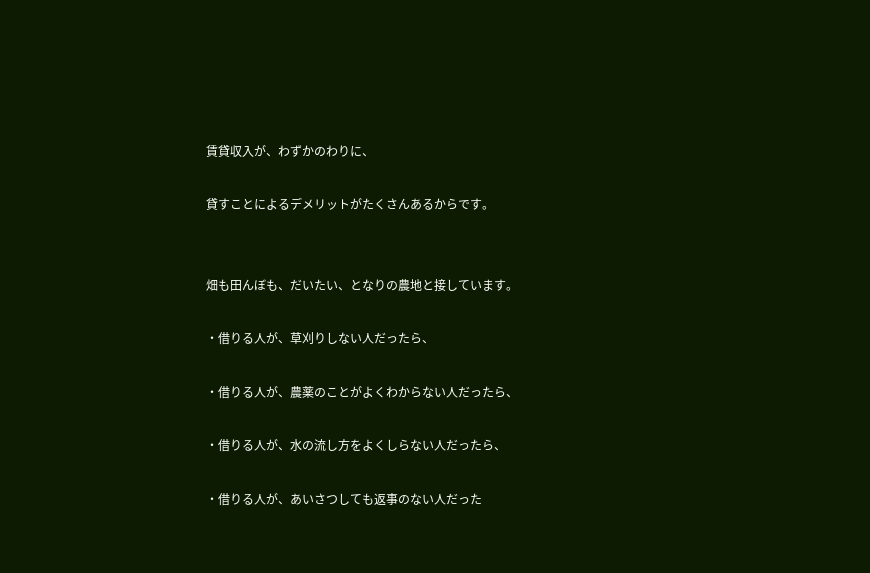賃貸収入が、わずかのわりに、

貸すことによるデメリットがたくさんあるからです。


畑も田んぼも、だいたい、となりの農地と接しています。

・借りる人が、草刈りしない人だったら、

・借りる人が、農薬のことがよくわからない人だったら、

・借りる人が、水の流し方をよくしらない人だったら、

・借りる人が、あいさつしても返事のない人だった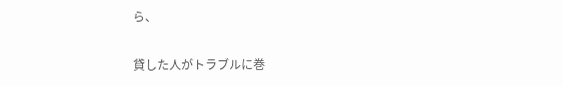ら、

貸した人がトラブルに巻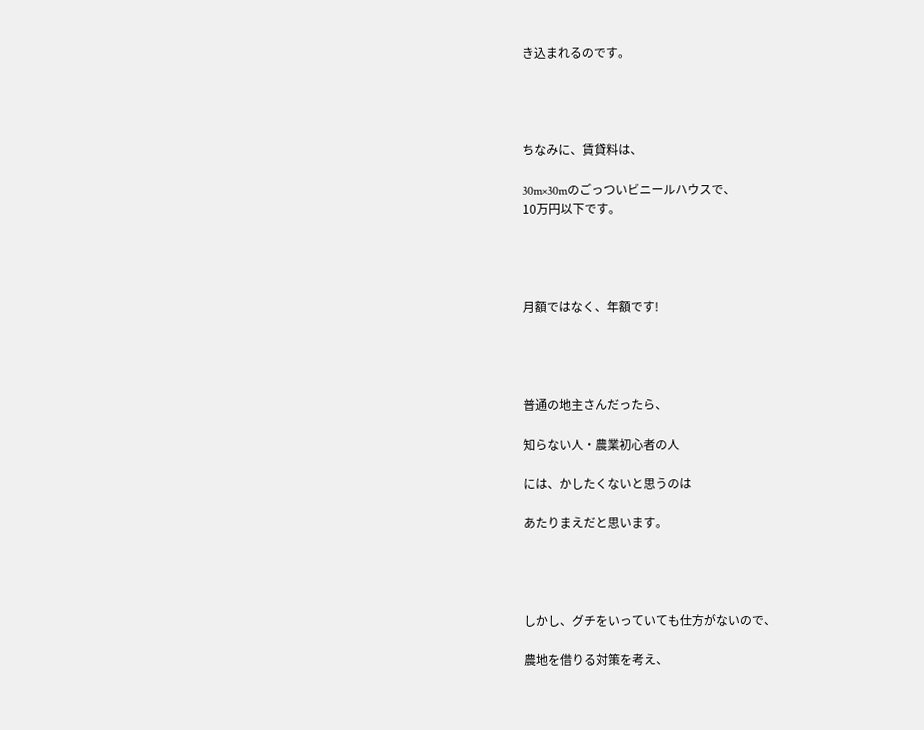き込まれるのです。




ちなみに、賃貸料は、

30m×30mのごっついビニールハウスで、
10万円以下です。




月額ではなく、年額です!




普通の地主さんだったら、

知らない人・農業初心者の人

には、かしたくないと思うのは

あたりまえだと思います。




しかし、グチをいっていても仕方がないので、

農地を借りる対策を考え、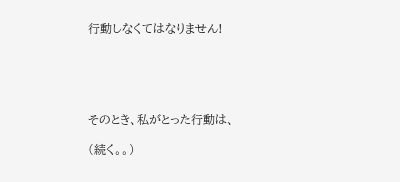行動しなくてはなりません!





そのとき、私がとった行動は、

(続く。。)